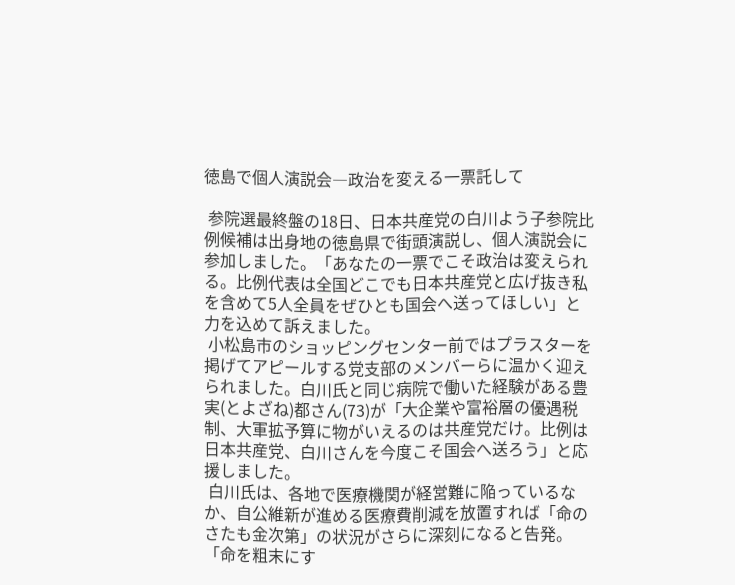徳島で個人演説会―政治を変える一票託して

 参院選最終盤の18日、日本共産党の白川よう子参院比例候補は出身地の徳島県で街頭演説し、個人演説会に参加しました。「あなたの一票でこそ政治は変えられる。比例代表は全国どこでも日本共産党と広げ抜き私を含めて5人全員をぜひとも国会へ送ってほしい」と力を込めて訴えました。
 小松島市のショッピングセンター前ではプラスターを掲げてアピールする党支部のメンバーらに温かく迎えられました。白川氏と同じ病院で働いた経験がある豊実(とよざね)都さん(73)が「大企業や富裕層の優遇税制、大軍拡予算に物がいえるのは共産党だけ。比例は日本共産党、白川さんを今度こそ国会へ送ろう」と応援しました。
 白川氏は、各地で医療機関が経営難に陥っているなか、自公維新が進める医療費削減を放置すれば「命のさたも金次第」の状況がさらに深刻になると告発。「命を粗末にす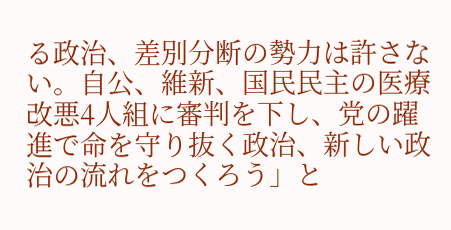る政治、差別分断の勢力は許さない。自公、維新、国民民主の医療改悪4人組に審判を下し、党の躍進で命を守り抜く政治、新しい政治の流れをつくろう」と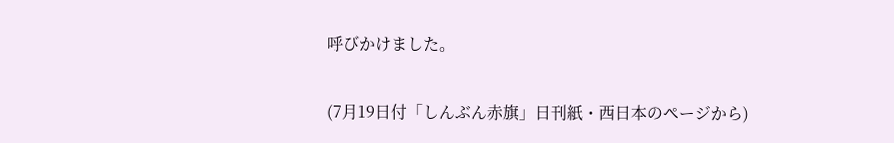呼びかけました。

(7月19日付「しんぶん赤旗」日刊紙・西日本のページから)